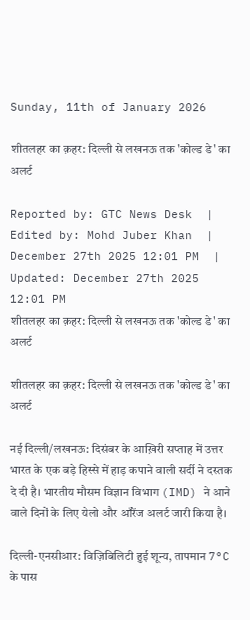Sunday, 11th of January 2026

शीतलहर का क़हर: दिल्ली से लखनऊ तक 'कोल्ड डे' का अलर्ट

Reported by: GTC News Desk  |  Edited by: Mohd Juber Khan  |  December 27th 2025 12:01 PM  |  Updated: December 27th 2025 12:01 PM
शीतलहर का क़हर: दिल्ली से लखनऊ तक 'कोल्ड डे' का अलर्ट

शीतलहर का क़हर: दिल्ली से लखनऊ तक 'कोल्ड डे' का अलर्ट

नई दिल्ली/लखनऊ: दिसंबर के आख़िरी सप्ताह में उत्तर भारत के एक बड़े हिस्से में हाड़ कपाने वाली सर्दी ने दस्तक दे दी है। भारतीय मौसम विज्ञान विभाग (IMD) ने आने वाले दिनों के लिए येलो और ऑरेंज अलर्ट जारी किया है।

दिल्ली-एनसीआर: विज़िबिलिटी हुई शून्य, तापमान 7°C के पास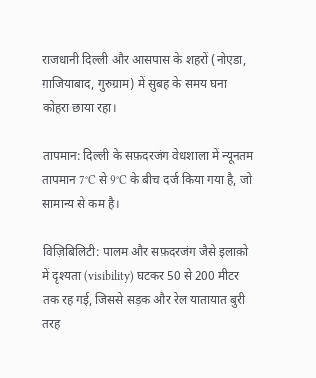राजधानी दिल्ली और आसपास के शहरों (नोएडा, ग़ाजियाबाद, गुरुग्राम) में सुबह के समय घना कोहरा छाया रहा।

तापमान: दिल्ली के सफ़दरजंग वेधशाला में न्यूनतम तापमान 7°C से 9°C के बीच दर्ज किया गया है, जो सामान्य से कम है।

विज़िबिलिटी: पालम और सफ़दरजंग जैसे इलाक़ो में दृश्यता (visibility) घटकर 50 से 200 मीटर तक रह गई, जिससे सड़क और रेल यातायात बुरी तरह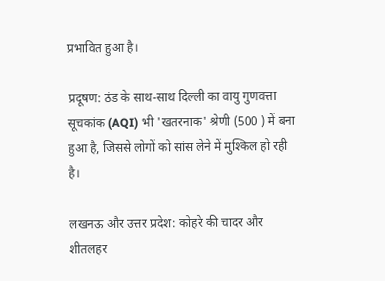प्रभावित हुआ है।

प्रदूषण: ठंड के साथ-साथ दिल्ली का वायु गुणवत्ता सूचकांक (AQI) भी 'खतरनाक' श्रेणी (500 ) में बना हुआ है, जिससे लोगों को सांस लेने में मुश्किल हो रही है।

लखनऊ और उत्तर प्रदेश: कोहरे की चादर और शीतलहर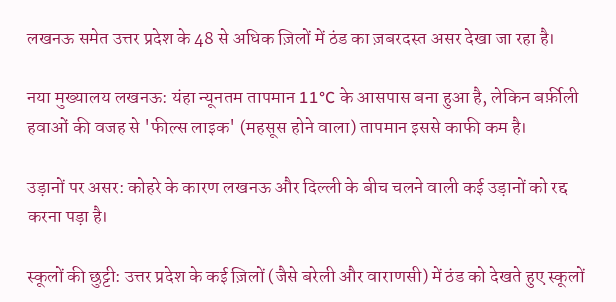लखनऊ समेत उत्तर प्रदेश के 48 से अधिक ज़िलों में ठंड का ज़बरदस्त असर देखा जा रहा है।

नया मुख्यालय लखनऊ: यंहा न्यूनतम तापमान 11°C के आसपास बना हुआ है, लेकिन बर्फ़ीली हवाओं की वजह से 'फील्स लाइक' (महसूस होने वाला) तापमान इससे काफी कम है।

उड़ानों पर असर: कोहरे के कारण लखनऊ और दिल्ली के बीच चलने वाली कई उड़ानों को रद्द करना पड़ा है।

स्कूलों की छुट्टी: उत्तर प्रदेश के कई ज़िलों (जैसे बरेली और वाराणसी) में ठंड को देखते हुए स्कूलों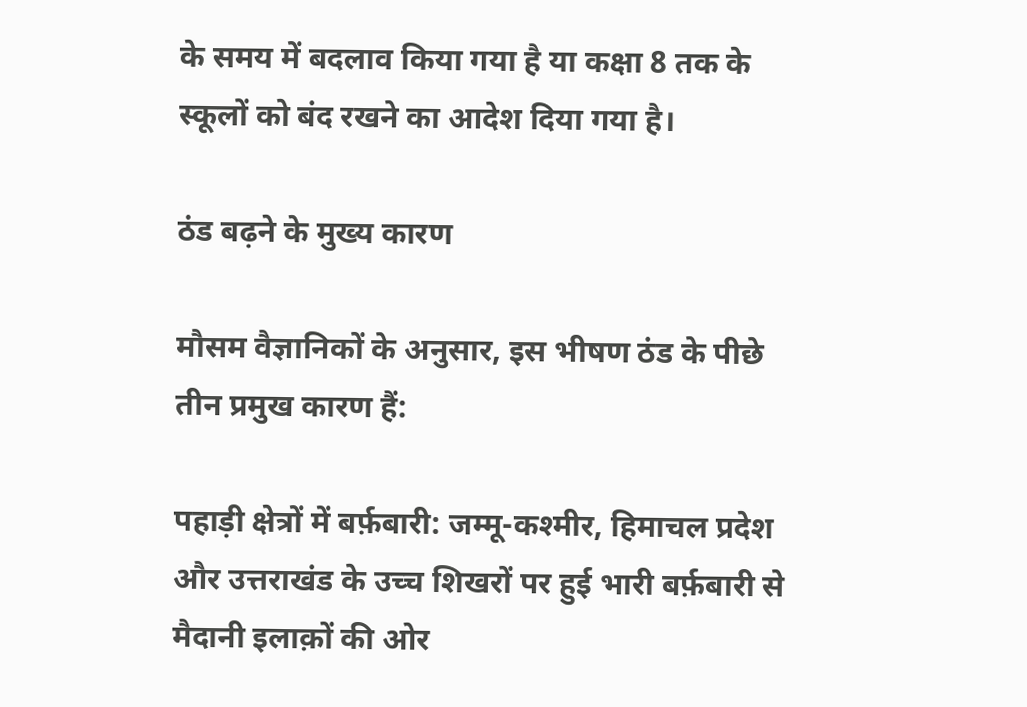के समय में बदलाव किया गया है या कक्षा 8 तक के स्कूलों को बंद रखने का आदेश दिया गया है।

ठंड बढ़ने के मुख्य कारण

मौसम वैज्ञानिकों के अनुसार, इस भीषण ठंड के पीछे तीन प्रमुख कारण हैं:

पहाड़ी क्षेत्रों में बर्फ़बारी: जम्मू-कश्मीर, हिमाचल प्रदेश और उत्तराखंड के उच्च शिखरों पर हुई भारी बर्फ़बारी से मैदानी इलाक़ों की ओर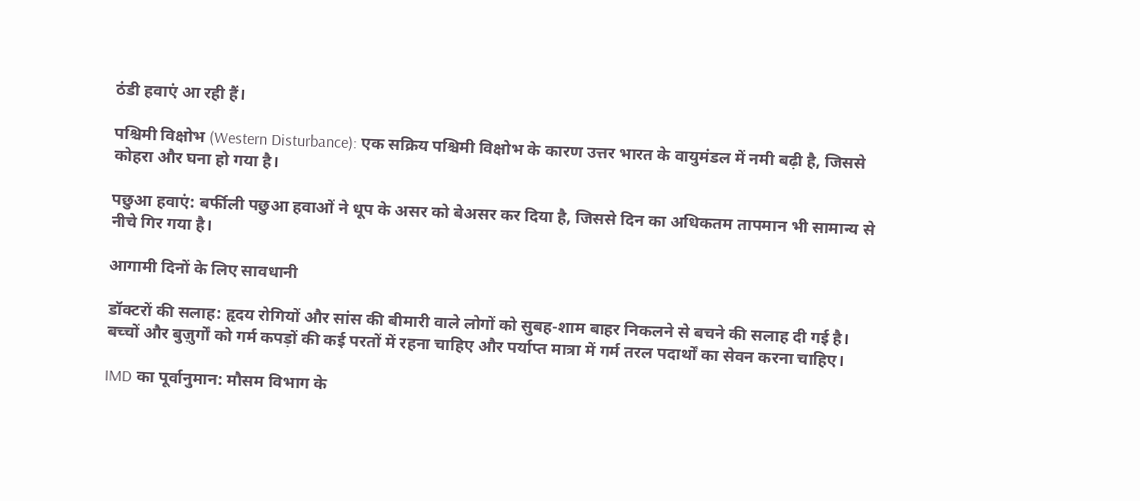ठंडी हवाएं आ रही हैं।

पश्चिमी विक्षोभ (Western Disturbance): एक सक्रिय पश्चिमी विक्षोभ के कारण उत्तर भारत के वायुमंडल में नमी बढ़ी है, जिससे कोहरा और घना हो गया है।

पछुआ हवाएं: बर्फीली पछुआ हवाओं ने धूप के असर को बेअसर कर दिया है, जिससे दिन का अधिकतम तापमान भी सामान्य से नीचे गिर गया है।

आगामी दिनों के लिए सावधानी

डॉक्टरों की सलाह: हृदय रोगियों और सांस की बीमारी वाले लोगों को सुबह-शाम बाहर निकलने से बचने की सलाह दी गई है। बच्चों और बुज़ुर्गों को गर्म कपड़ों की कई परतों में रहना चाहिए और पर्याप्त मात्रा में गर्म तरल पदार्थों का सेवन करना चाहिए।

IMD का पूर्वानुमान: मौसम विभाग के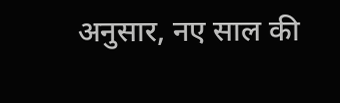अनुसार, नए साल की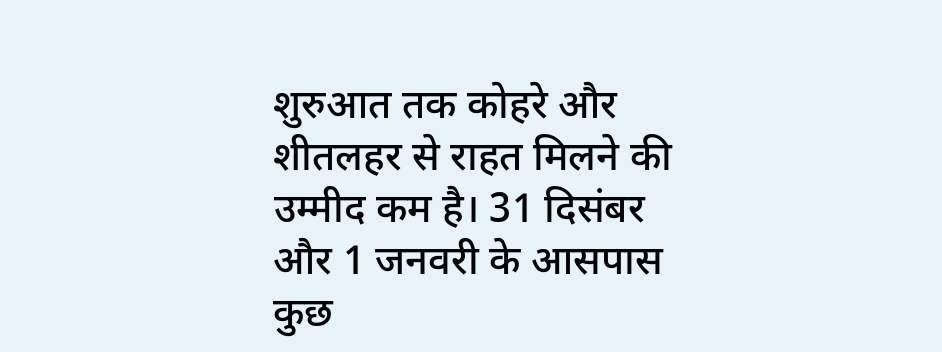शुरुआत तक कोहरे और शीतलहर से राहत मिलने की उम्मीद कम है। 31 दिसंबर और 1 जनवरी के आसपास कुछ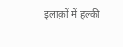इलाक़ों में हल्की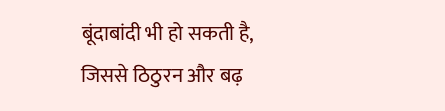बूंदाबांदी भी हो सकती है, जिससे ठिठुरन और बढ़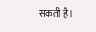सकती है।